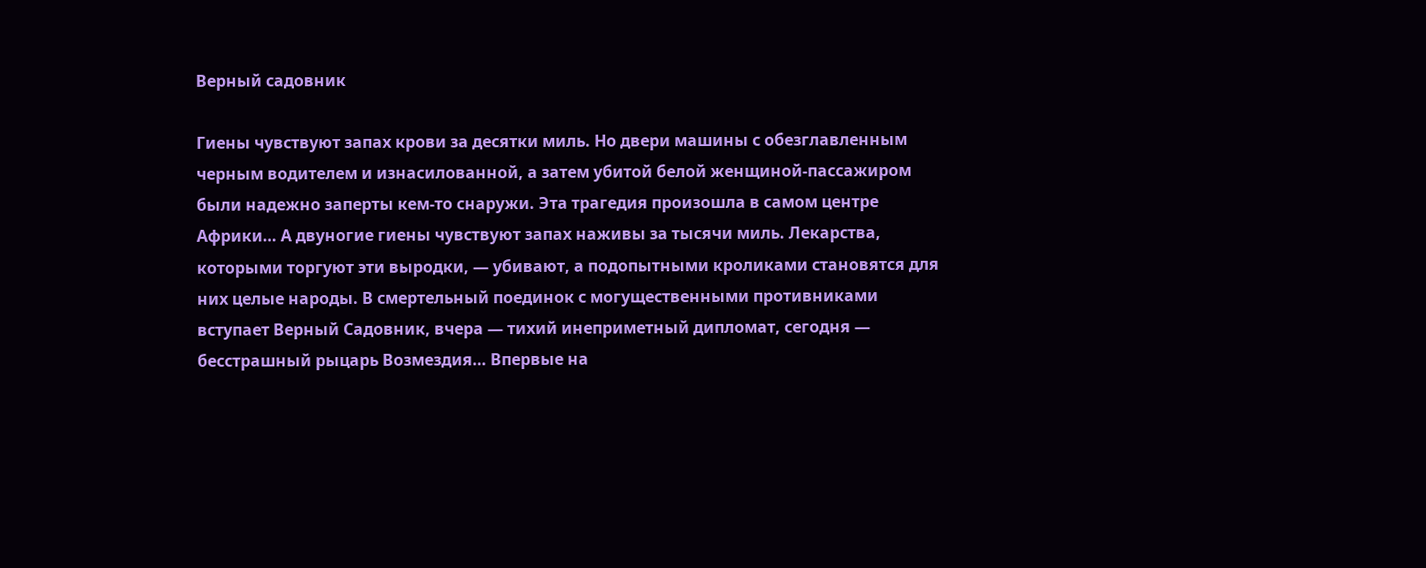Верный садовник

Гиены чувствуют запах крови за десятки миль. Но двери машины с обезглавленным черным водителем и изнасилованной, а затем убитой белой женщиной-пассажиром были надежно заперты кем-то снаружи. Эта трагедия произошла в самом центре Африки… А двуногие гиены чувствуют запах наживы за тысячи миль. Лекарства, которыми торгуют эти выродки, — убивают, а подопытными кроликами становятся для них целые народы. В смертельный поединок с могущественными противниками вступает Верный Садовник, вчера — тихий инеприметный дипломат, сегодня — бесстрашный рыцарь Возмездия… Впервые на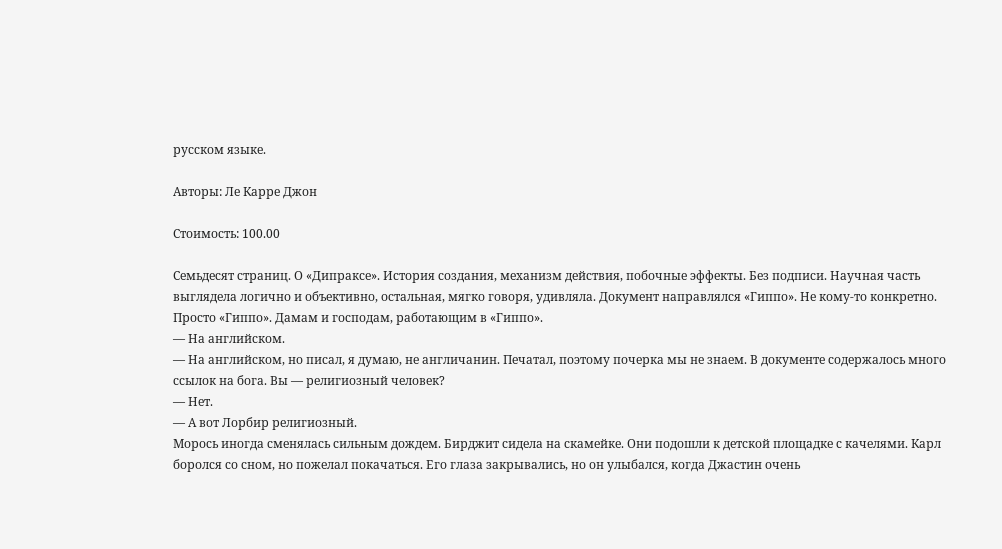русском языке.

Авторы: Ле Карре Джон

Стоимость: 100.00

Семьдесят страниц. О «Дипраксе». История создания, механизм действия, побочные эффекты. Без подписи. Научная часть выглядела логично и объективно, остальная, мягко говоря, удивляла. Документ направлялся «Гиппо». Не кому-то конкретно. Просто «Гиппо». Дамам и господам, работающим в «Гиппо».
— На английском.
— На английском, но писал, я думаю, не англичанин. Печатал, поэтому почерка мы не знаем. В документе содержалось много ссылок на бога. Вы — религиозный человек?
— Нет.
— А вот Лорбир религиозный.
Морось иногда сменялась сильным дождем. Бирджит сидела на скамейке. Они подошли к детской площадке с качелями. Карл боролся со сном, но пожелал покачаться. Его глаза закрывались, но он улыбался, когда Джастин очень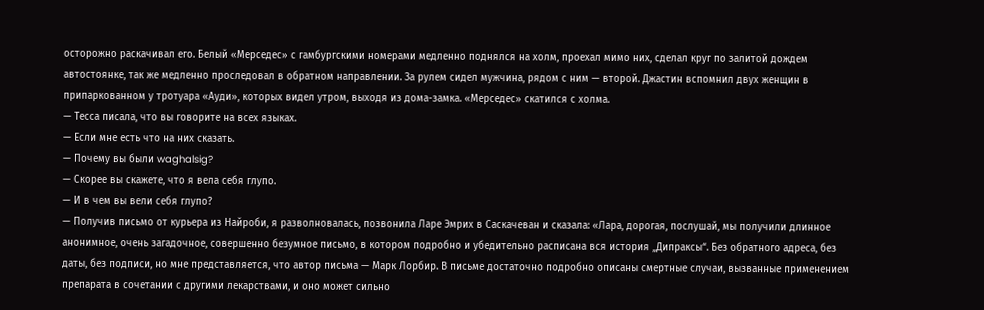осторожно раскачивал его. Белый «Мерседес» с гамбургскими номерами медленно поднялся на холм, проехал мимо них, сделал круг по залитой дождем автостоянке, так же медленно проследовал в обратном направлении. За рулем сидел мужчина, рядом с ним — второй. Джастин вспомнил двух женщин в припаркованном у тротуара «Ауди», которых видел утром, выходя из дома-замка. «Мерседес» скатился с холма.
— Тесса писала, что вы говорите на всех языках.
— Если мне есть что на них сказать.
— Почему вы были waghalsig?
— Скорее вы скажете, что я вела себя глупо.
— И в чем вы вели себя глупо?
— Получив письмо от курьера из Найроби, я разволновалась, позвонила Ларе Эмрих в Саскачеван и сказала: «Лара, дорогая, послушай, мы получили длинное анонимное, очень загадочное, совершенно безумное письмо, в котором подробно и убедительно расписана вся история „Дипраксы“. Без обратного адреса, без даты, без подписи, но мне представляется, что автор письма — Марк Лорбир. В письме достаточно подробно описаны смертные случаи, вызванные применением препарата в сочетании с другими лекарствами, и оно может сильно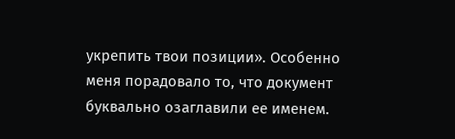укрепить твои позиции». Особенно меня порадовало то, что документ буквально озаглавили ее именем.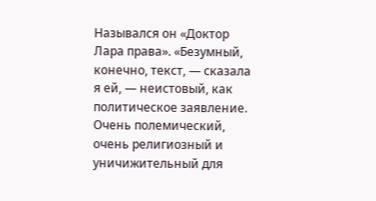Назывался он «Доктор Лара права». «Безумный, конечно, текст, — сказала я ей, — неистовый, как политическое заявление. Очень полемический, очень религиозный и уничижительный для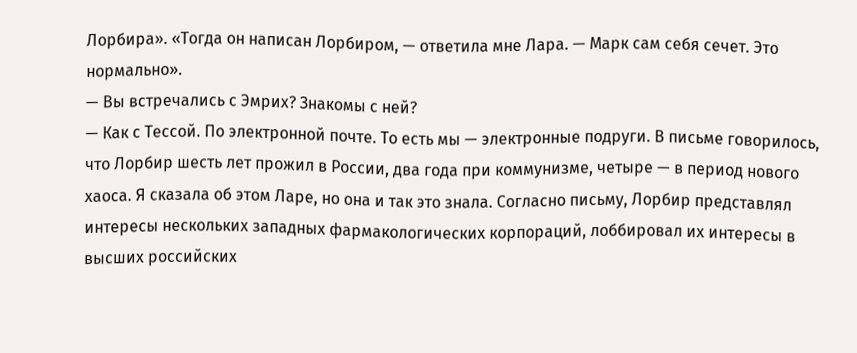Лорбира». «Тогда он написан Лорбиром, — ответила мне Лара. — Марк сам себя сечет. Это нормально».
— Вы встречались с Эмрих? Знакомы с ней?
— Как с Тессой. По электронной почте. То есть мы — электронные подруги. В письме говорилось, что Лорбир шесть лет прожил в России, два года при коммунизме, четыре — в период нового хаоса. Я сказала об этом Ларе, но она и так это знала. Согласно письму, Лорбир представлял интересы нескольких западных фармакологических корпораций, лоббировал их интересы в высших российских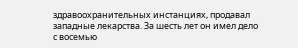здравоохранительных инстанциях, продавал западные лекарства. За шесть лет он имел дело с восемью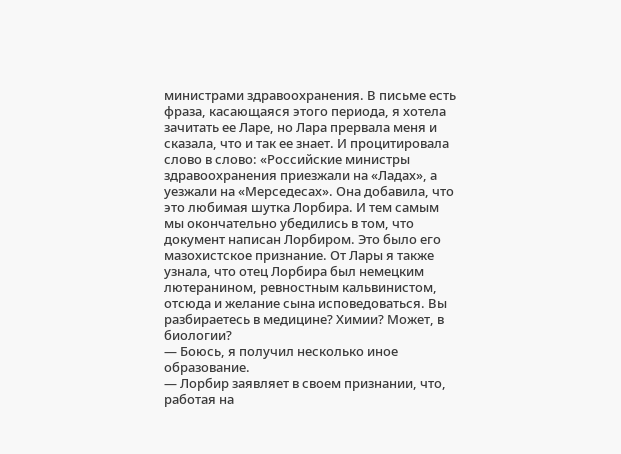министрами здравоохранения. В письме есть фраза, касающаяся этого периода, я хотела зачитать ее Ларе, но Лара прервала меня и сказала, что и так ее знает. И процитировала слово в слово: «Российские министры здравоохранения приезжали на «Ладах», а уезжали на «Мерседесах». Она добавила, что это любимая шутка Лорбира. И тем самым мы окончательно убедились в том, что документ написан Лорбиром. Это было его мазохистское признание. От Лары я также узнала, что отец Лорбира был немецким лютеранином, ревностным кальвинистом, отсюда и желание сына исповедоваться. Вы разбираетесь в медицине? Химии? Может, в биологии?
— Боюсь, я получил несколько иное образование.
— Лорбир заявляет в своем признании, что, работая на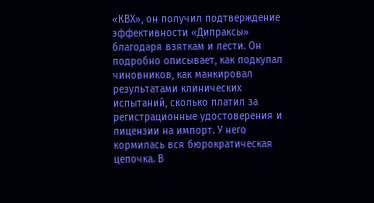«КВХ», он получил подтверждение эффективности «Дипраксы» благодаря взяткам и лести. Он подробно описывает, как подкупал чиновников, как манкировал результатами клинических испытаний, сколько платил за регистрационные удостоверения и лицензии на импорт. У него кормилась вся бюрократическая цепочка. В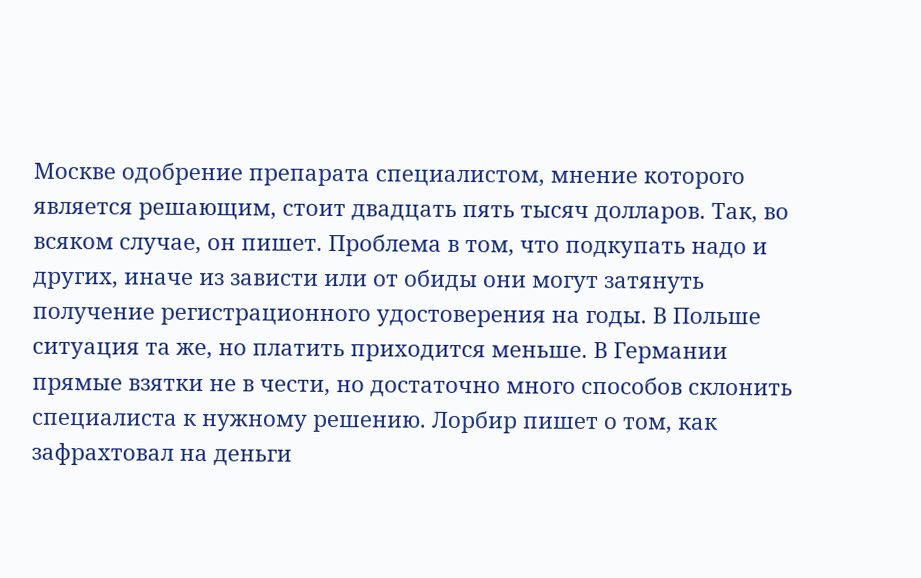Москве одобрение препарата специалистом, мнение которого является решающим, стоит двадцать пять тысяч долларов. Так, во всяком случае, он пишет. Проблема в том, что подкупать надо и других, иначе из зависти или от обиды они могут затянуть получение регистрационного удостоверения на годы. В Польше ситуация та же, но платить приходится меньше. В Германии прямые взятки не в чести, но достаточно много способов склонить специалиста к нужному решению. Лорбир пишет о том, как зафрахтовал на деньги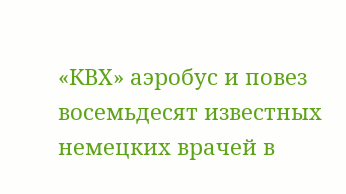«КВХ» аэробус и повез восемьдесят известных немецких врачей в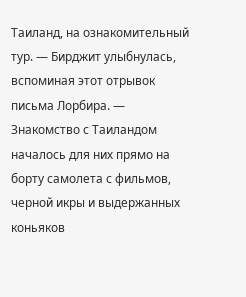Таиланд, на ознакомительный тур. — Бирджит улыбнулась, вспоминая этот отрывок письма Лорбира. —
Знакомство с Таиландом началось для них прямо на борту самолета с фильмов, черной икры и выдержанных коньяков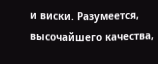и виски. Разумеется, высочайшего качества,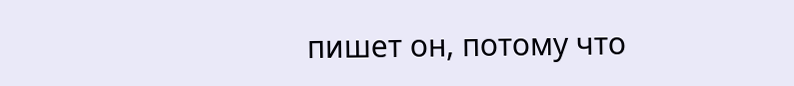пишет он, потому что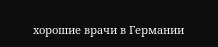хорошие врачи в Германии